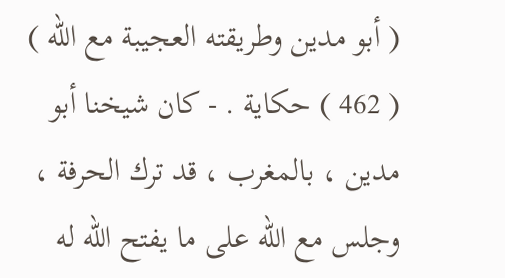( أبو مدين وطريقته العجيبة مع الله )
( 462 ) حكاية . - كان شيخنا أبو مدين ، بالمغرب ، قد ترك الحرفة ، وجلس مع الله على ما يفتح الله له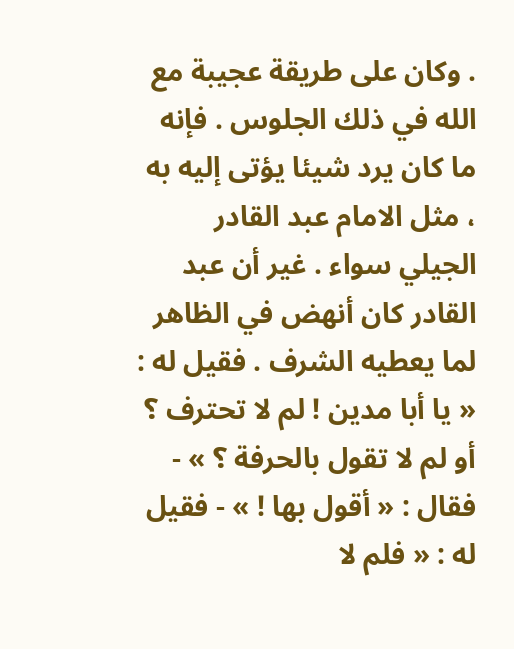. وكان على طريقة عجيبة مع الله في ذلك الجلوس . فإنه ما كان يرد شيئا يؤتى إليه به ، مثل الامام عبد القادر الجيلي سواء . غير أن عبد القادر كان أنهض في الظاهر لما يعطيه الشرف . فقيل له :
« يا أبا مدين ! لم لا تحترف ؟ أو لم لا تقول بالحرفة ؟ » - فقال : « أقول بها ! » - فقيل له : « فلم لا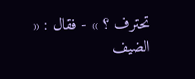تحترف ؟ » - فقال : « الضيف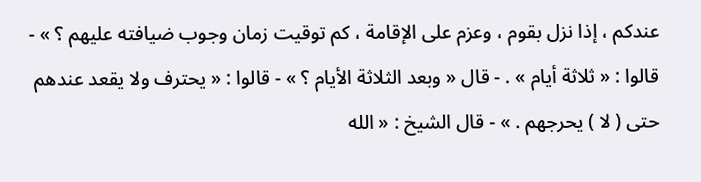عندكم ، إذا نزل بقوم ، وعزم على الإقامة ، كم توقيت زمان وجوب ضيافته عليهم ؟ » - قالوا : « ثلاثة أيام » . - قال « وبعد الثلاثة الأيام ؟ » - قالوا : « يحترف ولا يقعد عندهم حتى ( لا ) يحرجهم . » - قال الشيخ : « الله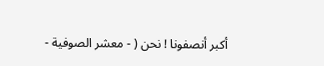أكبر أنصفونا ! نحن ( - معشر الصوفية -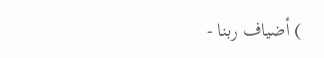) أضياف ربنا -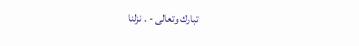تبارك وتعالى - . نزلنا